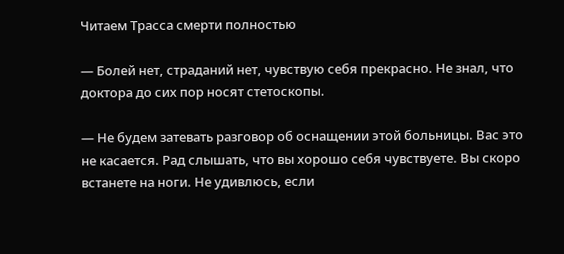Читаем Трасса смерти полностью

— Болей нет, страданий нет, чувствую себя прекрасно. Не знал, что доктора до сих пор носят стетоскопы.

— Не будем затевать разговор об оснащении этой больницы. Вас это не касается. Рад слышать, что вы хорошо себя чувствуете. Вы скоро встанете на ноги. Не удивлюсь, если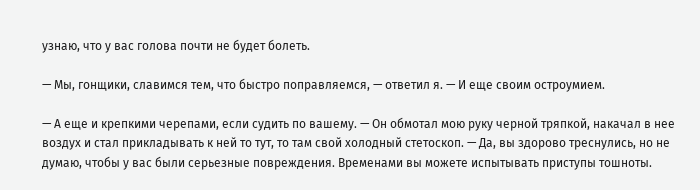узнаю, что у вас голова почти не будет болеть.

— Мы, гонщики, славимся тем, что быстро поправляемся, — ответил я. — И еще своим остроумием.

— А еще и крепкими черепами, если судить по вашему. — Он обмотал мою руку черной тряпкой, накачал в нее воздух и стал прикладывать к ней то тут, то там свой холодный стетоскоп. — Да, вы здорово треснулись, но не думаю, чтобы у вас были серьезные повреждения. Временами вы можете испытывать приступы тошноты.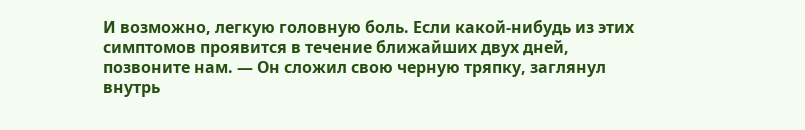И возможно, легкую головную боль. Если какой-нибудь из этих симптомов проявится в течение ближайших двух дней, позвоните нам. — Он сложил свою черную тряпку, заглянул внутрь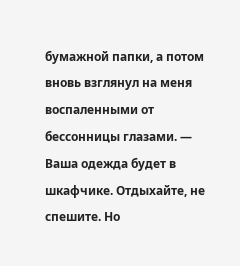бумажной папки, а потом вновь взглянул на меня воспаленными от бессонницы глазами. — Ваша одежда будет в шкафчике. Отдыхайте, не спешите. Но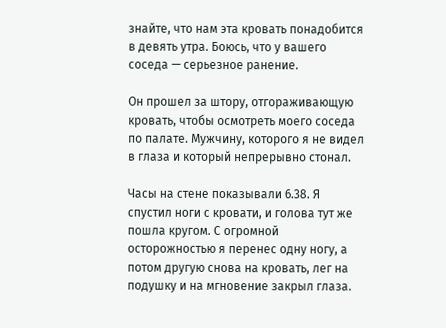знайте, что нам эта кровать понадобится в девять утра. Боюсь, что у вашего соседа — серьезное ранение.

Он прошел за штору, отгораживающую кровать, чтобы осмотреть моего соседа по палате. Мужчину, которого я не видел в глаза и который непрерывно стонал.

Часы на стене показывали 6.38. Я спустил ноги с кровати, и голова тут же пошла кругом. С огромной осторожностью я перенес одну ногу, а потом другую снова на кровать, лег на подушку и на мгновение закрыл глаза.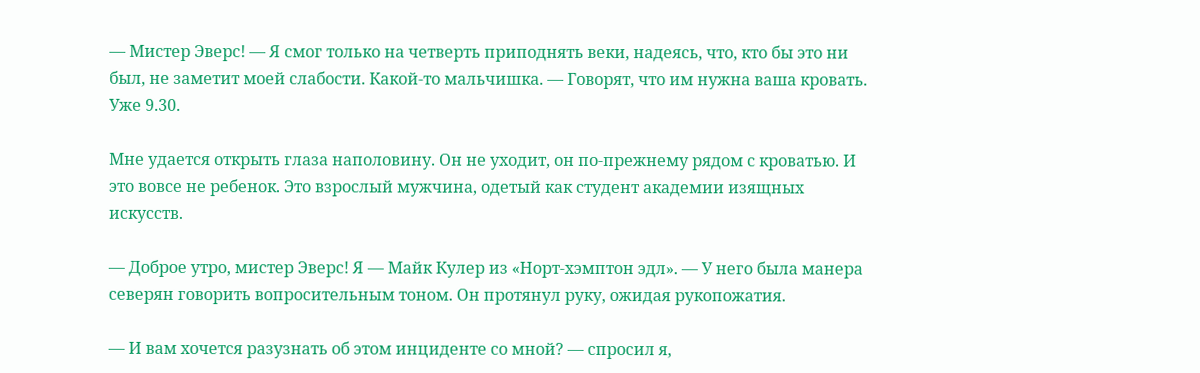— Мистер Эверс! — Я смог только на четверть приподнять веки, надеясь, что, кто бы это ни был, не заметит моей слабости. Какой-то мальчишка. — Говорят, что им нужна ваша кровать. Уже 9.30.

Мне удается открыть глаза наполовину. Он не уходит, он по-прежнему рядом с кроватью. И это вовсе не ребенок. Это взрослый мужчина, одетый как студент академии изящных искусств.

— Доброе утро, мистер Эверс! Я — Майк Кулер из «Норт-хэмптон эдл». — У него была манера северян говорить вопросительным тоном. Он протянул руку, ожидая рукопожатия.

— И вам хочется разузнать об этом инциденте со мной? — спросил я,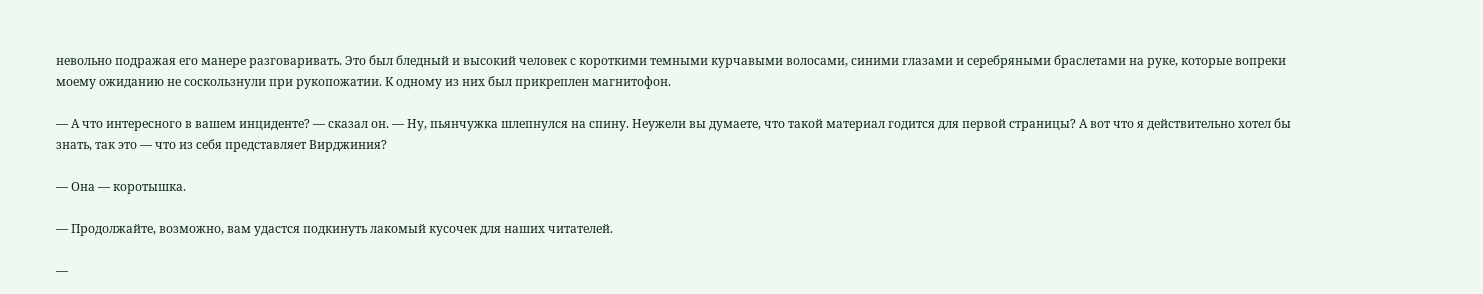невольно подражая его манере разговаривать. Это был бледный и высокий человек с короткими темными курчавыми волосами, синими глазами и серебряными браслетами на руке, которые вопреки моему ожиданию не соскользнули при рукопожатии. К одному из них был прикреплен магнитофон.

— А что интересного в вашем инциденте? — сказал он. — Ну, пьянчужка шлепнулся на спину. Неужели вы думаете, что такой материал годится для первой страницы? А вот что я действительно хотел бы знать, так это — что из себя представляет Вирджиния?

— Она — коротышка.

— Продолжайте, возможно, вам удастся подкинуть лакомый кусочек для наших читателей.

—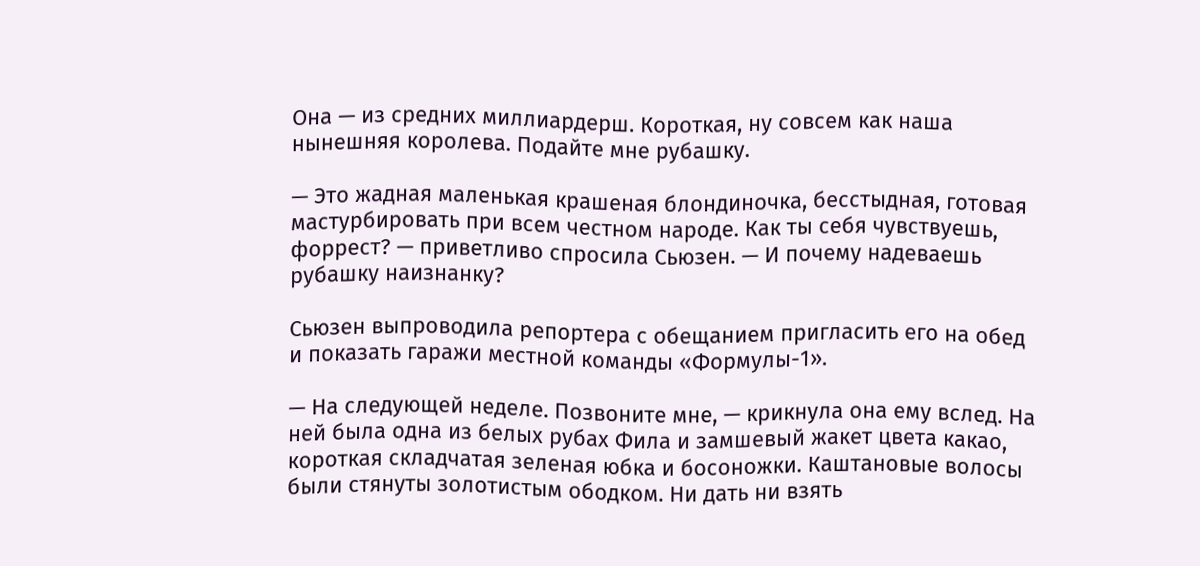Она — из средних миллиардерш. Короткая, ну совсем как наша нынешняя королева. Подайте мне рубашку.

— Это жадная маленькая крашеная блондиночка, бесстыдная, готовая мастурбировать при всем честном народе. Как ты себя чувствуешь, форрест? — приветливо спросила Сьюзен. — И почему надеваешь рубашку наизнанку?

Сьюзен выпроводила репортера с обещанием пригласить его на обед и показать гаражи местной команды «Формулы-1».

— На следующей неделе. Позвоните мне, — крикнула она ему вслед. На ней была одна из белых рубах Фила и замшевый жакет цвета какао, короткая складчатая зеленая юбка и босоножки. Каштановые волосы были стянуты золотистым ободком. Ни дать ни взять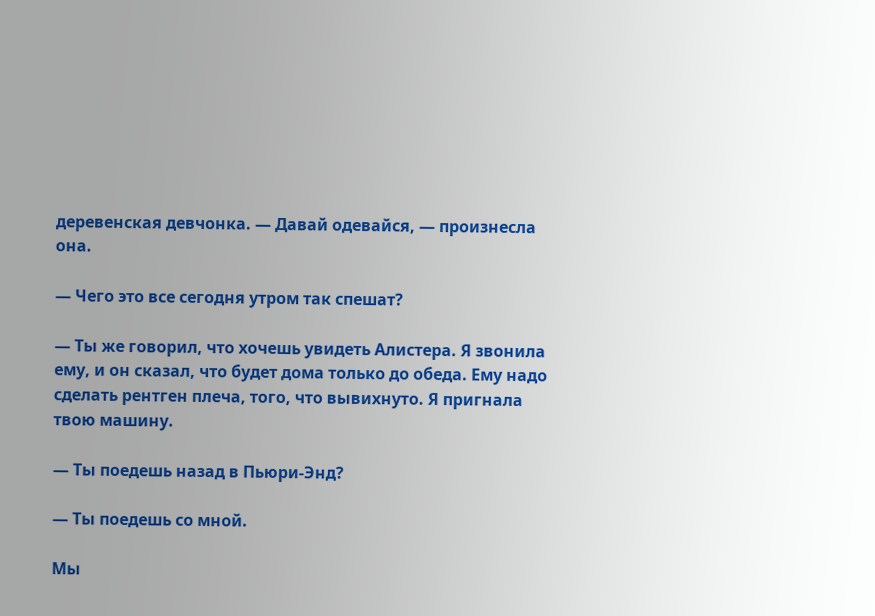деревенская девчонка. — Давай одевайся, — произнесла она.

— Чего это все сегодня утром так спешат?

— Ты же говорил, что хочешь увидеть Алистера. Я звонила ему, и он сказал, что будет дома только до обеда. Ему надо сделать рентген плеча, того, что вывихнуто. Я пригнала твою машину.

— Ты поедешь назад в Пьюри-Энд?

— Ты поедешь со мной.

Мы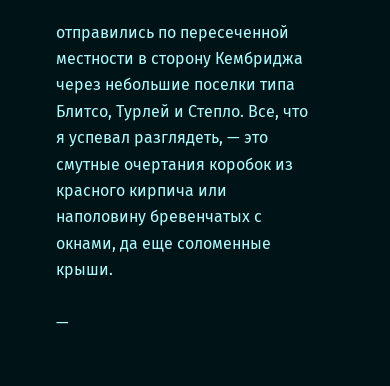отправились по пересеченной местности в сторону Кембриджа через небольшие поселки типа Блитсо, Турлей и Степло. Все, что я успевал разглядеть, — это смутные очертания коробок из красного кирпича или наполовину бревенчатых с окнами, да еще соломенные крыши.

—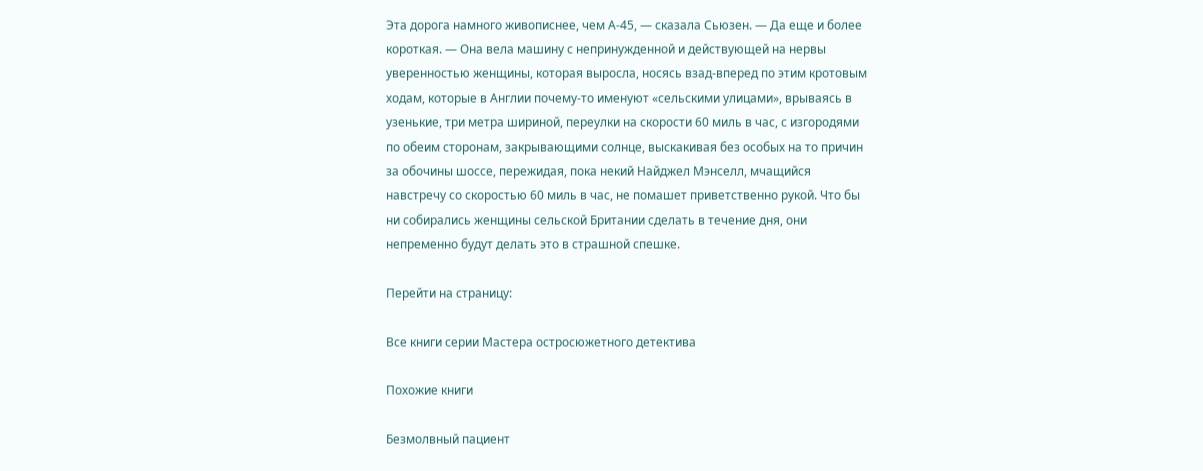Эта дорога намного живописнее, чем А-45, — сказала Сьюзен. — Да еще и более короткая. — Она вела машину с непринужденной и действующей на нервы уверенностью женщины, которая выросла, носясь взад-вперед по этим кротовым ходам, которые в Англии почему-то именуют «сельскими улицами», врываясь в узенькие, три метра шириной, переулки на скорости 60 миль в час, с изгородями по обеим сторонам, закрывающими солнце, выскакивая без особых на то причин за обочины шоссе, пережидая, пока некий Найджел Мэнселл, мчащийся навстречу со скоростью 60 миль в час, не помашет приветственно рукой. Что бы ни собирались женщины сельской Британии сделать в течение дня, они непременно будут делать это в страшной спешке.

Перейти на страницу:

Все книги серии Мастера остросюжетного детектива

Похожие книги

Безмолвный пациент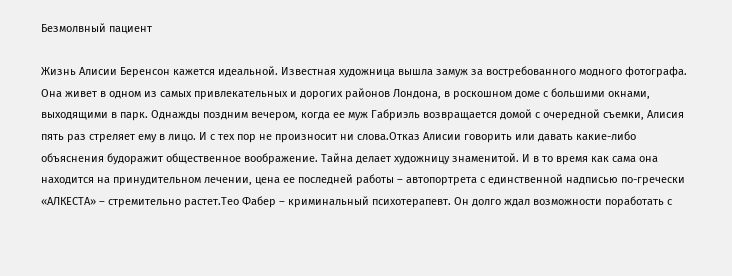Безмолвный пациент

Жизнь Алисии Беренсон кажется идеальной. Известная художница вышла замуж за востребованного модного фотографа. Она живет в одном из самых привлекательных и дорогих районов Лондона, в роскошном доме с большими окнами, выходящими в парк. Однажды поздним вечером, когда ее муж Габриэль возвращается домой с очередной съемки, Алисия пять раз стреляет ему в лицо. И с тех пор не произносит ни слова.Отказ Алисии говорить или давать какие-либо объяснения будоражит общественное воображение. Тайна делает художницу знаменитой. И в то время как сама она находится на принудительном лечении, цена ее последней работы – автопортрета с единственной надписью по-гречески «АЛКЕСТА» – стремительно растет.Тео Фабер – криминальный психотерапевт. Он долго ждал возможности поработать с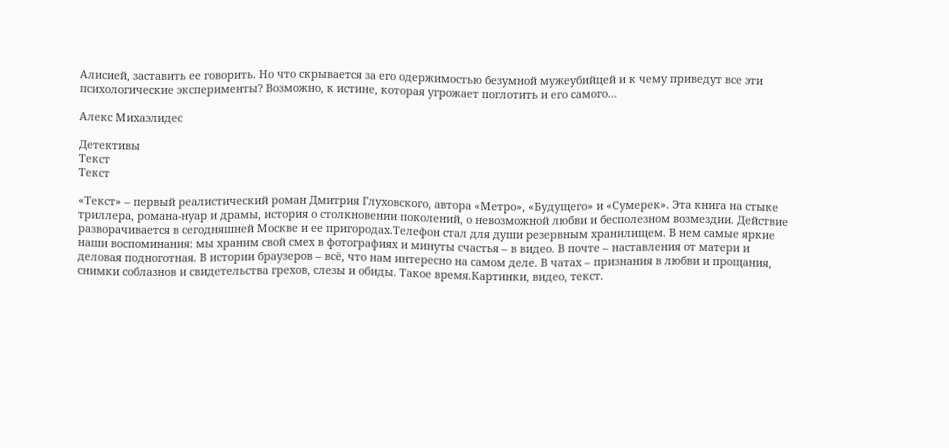Алисией, заставить ее говорить. Но что скрывается за его одержимостью безумной мужеубийцей и к чему приведут все эти психологические эксперименты? Возможно, к истине, которая угрожает поглотить и его самого…

Алекс Михаэлидес

Детективы
Текст
Текст

«Текст» – первый реалистический роман Дмитрия Глуховского, автора «Метро», «Будущего» и «Сумерек». Эта книга на стыке триллера, романа-нуар и драмы, история о столкновении поколений, о невозможной любви и бесполезном возмездии. Действие разворачивается в сегодняшней Москве и ее пригородах.Телефон стал для души резервным хранилищем. В нем самые яркие наши воспоминания: мы храним свой смех в фотографиях и минуты счастья – в видео. В почте – наставления от матери и деловая подноготная. В истории браузеров – всё, что нам интересно на самом деле. В чатах – признания в любви и прощания, снимки соблазнов и свидетельства грехов, слезы и обиды. Такое время.Картинки, видео, текст.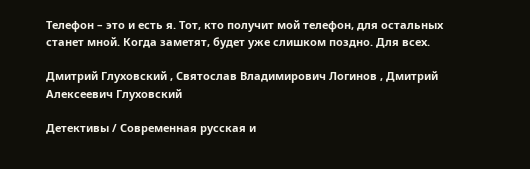Телефон – это и есть я. Тот, кто получит мой телефон, для остальных станет мной. Когда заметят, будет уже слишком поздно. Для всех.

Дмитрий Глуховский , Святослав Владимирович Логинов , Дмитрий Алексеевич Глуховский

Детективы / Современная русская и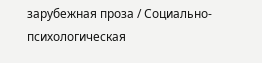зарубежная проза / Социально-психологическая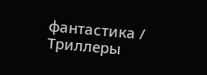фантастика / Триллеры